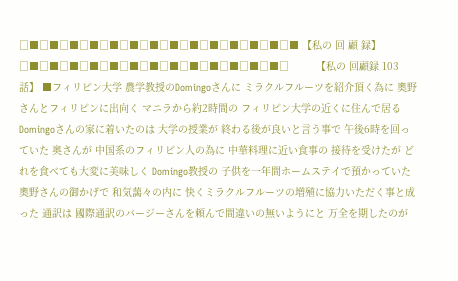□■□■□■□■□■□■□■□■□■□■□■□■□■□■ 【私の 回 顧 録】    □■□■□■□■□■□■□■□■□■□■□■□■□■□         【私の 回顧録 103話】 ■フィリピン大学 農学教授のDomingoさんに ミラクルフルーツを紹介頂く為に 奧野さんとフィリピンに出向く マニラから約2時間の フィリピン大学の近くに住んで居る Domingoさんの家に着いたのは 大学の授業が 終わる後が良いと言う事で 午後6時を回っていた 奥さんが 中国系のフィリピン人の為に 中華料理に近い食事の 接待を受けたが どれを食べても大変に美味しく Domingo教授の 子供を一年間ホームステイで預かっていた 奧野さんの御かげで 和気藹々の内に 快くミラクルフルーツの増殖に協力いただく事と成った 通訳は 國際通訳のバージーさんを頼んで間違いの無いようにと 万全を期したのが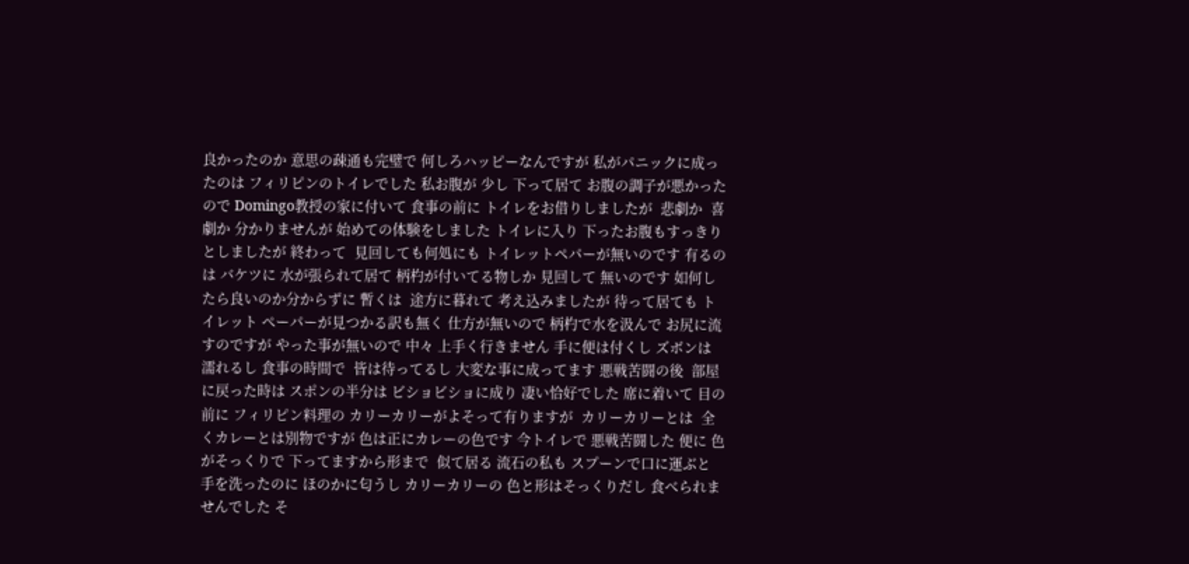良かったのか 意思の疎通も完璧で 何しろハッピーなんですが 私がパニックに成ったのは フィリピンのトイレでした 私お腹が 少し 下って居て お腹の調子が悪かったので Domingo教授の家に付いて 食事の前に トイレをお借りしましたが  悲劇か  喜劇か 分かりませんが 始めての体験をしました トイレに入り 下ったお腹もすっきりとしましたが 終わって  見回しても何処にも トイレットペパーが無いのです 有るのは バケツに 水が張られて居て 柄杓が付いてる物しか 見回して 無いのです 如何したら良いのか分からずに 暫くは  途方に暮れて 考え込みましたが 待って居ても トイレット ぺーパーが見つかる訳も無く 仕方が無いので 柄杓で水を汲んで お尻に流すのですが やった事が無いので 中々 上手く行きません 手に便は付くし ズボンは 濡れるし 食事の時間で  皆は待ってるし 大変な事に成ってます 悪戦苦闘の後  部屋に戻った時は スポンの半分は ビショビショに成り 凄い恰好でした 席に着いて 目の前に フィリピン料理の カリーカリーがよそって有りますが  カリーカリーとは  全くカレーとは別物ですが 色は正にカレーの色です 今トイレで 悪戦苦闘した 便に 色がそっくりで 下ってますから形まで  似て居る 流石の私も スプーンで口に運ぶと  手を洗ったのに ほのかに匂うし カリーカリーの 色と形はそっくりだし 食べられませんでした そ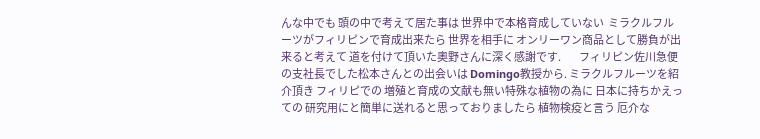んな中でも 頭の中で考えて居た事は 世界中で本格育成していない  ミラクルフルーツがフィリピンで育成出来たら 世界を相手に オンリーワン商品として勝負が出来ると考えて 道を付けて頂いた奧野さんに深く感謝です.         フィリピン佐川急便の支社長でした松本さんとの出会いは Domingo教授から. ミラクルフルーツを紹介頂き フィリピでの 増殖と育成の文献も無い特殊な植物の為に 日本に持ちかえっての 研究用にと簡単に送れると思っておりましたら 植物検疫と言う 厄介な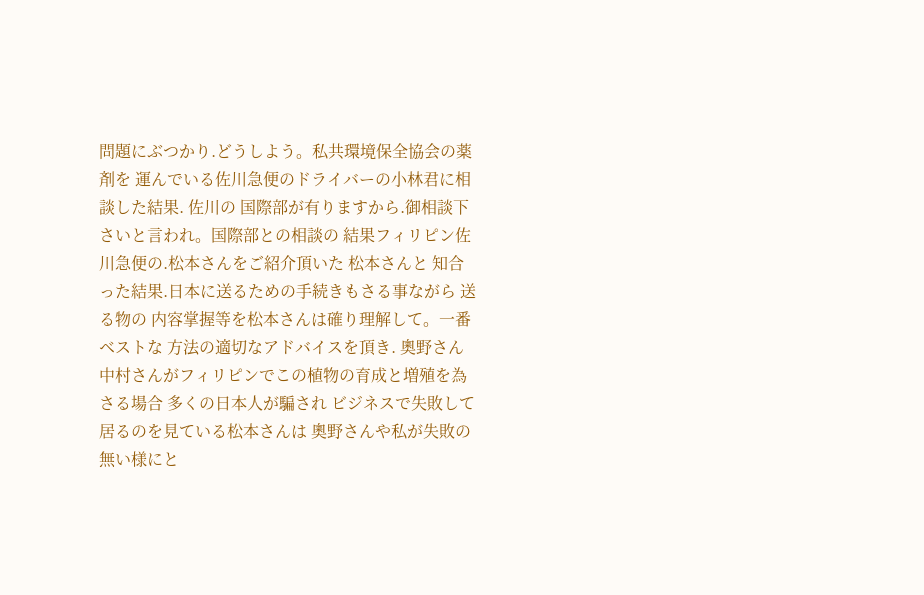問題にぶつかり.どうしよう。私共環境保全協会の薬剤を 運んでいる佐川急便のドライバーの小林君に相談した結果. 佐川の 国際部が有りますから.御相談下さいと言われ。国際部との相談の 結果フィリピン佐川急便の.松本さんをご紹介頂いた 松本さんと 知合った結果.日本に送るための手続きもさる事ながら 送る物の 内容掌握等を松本さんは確り理解して。一番ベストな 方法の適切なアドバイスを頂き. 奧野さん 中村さんがフィリピンでこの植物の育成と増殖を為さる場合 多くの日本人が騙され ビジネスで失敗して居るのを見ている松本さんは 奧野さんや私が失敗の無い様にと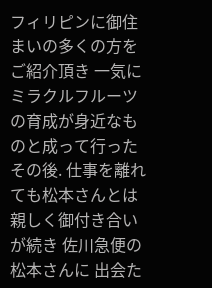フィリピンに御住まいの多くの方をご紹介頂き 一気に ミラクルフルーツの育成が身近なものと成って行った その後. 仕事を離れても松本さんとは親しく御付き合いが続き 佐川急便の松本さんに 出会た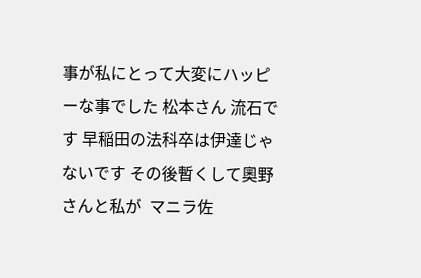事が私にとって大変にハッピーな事でした 松本さん 流石です 早稲田の法科卒は伊達じゃないです その後暫くして奧野さんと私が  マニラ佐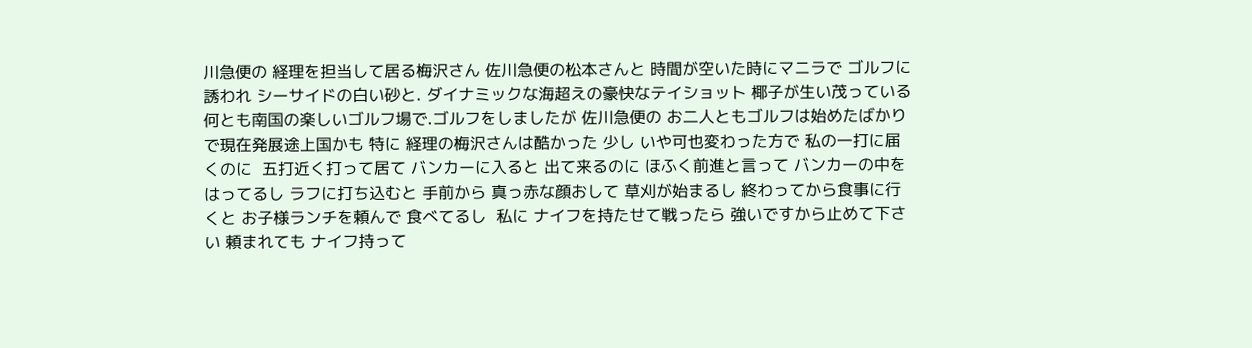川急便の 経理を担当して居る梅沢さん 佐川急便の松本さんと 時間が空いた時にマニラで ゴルフに誘われ シーサイドの白い砂と. ダイナミックな海超えの豪快なテイショット 椰子が生い茂っている 何とも南国の楽しいゴルフ場で.ゴルフをしましたが 佐川急便の お二人ともゴルフは始めたばかりで現在発展途上国かも 特に 経理の梅沢さんは酷かった 少し いや可也変わった方で 私の一打に届くのに  五打近く打って居て バンカーに入ると 出て来るのに ほふく前進と言って バンカーの中を はってるし ラフに打ち込むと 手前から 真っ赤な顔おして 草刈が始まるし 終わってから食事に行くと お子様ランチを頼んで 食べてるし  私に ナイフを持たせて戦ったら 強いですから止めて下さい 頼まれても ナイフ持って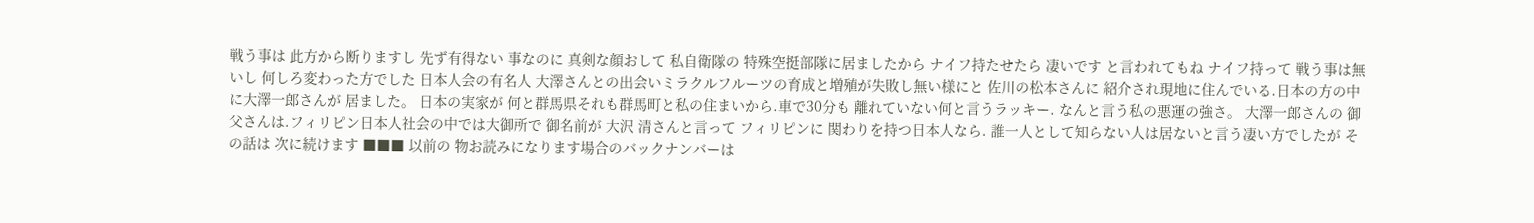戦う事は 此方から断りますし 先ず有得ない 事なのに 真剣な顔おして 私自衛隊の 特殊空挺部隊に居ましたから ナイフ持たせたら 凄いです と言われてもね ナイフ持って 戦う事は無いし 何しろ変わった方でした 日本人会の有名人 大澤さんとの出会いミラクルフルーツの育成と増殖が失敗し無い様にと 佐川の松本さんに 紹介され現地に住んでいる.日本の方の中に大澤一郎さんが 居ました。 日本の実家が 何と群馬県それも群馬町と私の住まいから.車で30分も 離れていない何と言うラッキー. なんと言う私の悪運の強さ。 大澤一郎さんの 御父さんは.フィリピン日本人社会の中では大御所で 御名前が 大沢 清さんと言って フィリピンに 関わりを持つ日本人なら. 誰一人として知らない人は居ないと言う凄い方でしたが その話は 次に続けます ■■■ 以前の 物お読みになります場合のバックナンバーは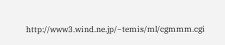http://www3.wind.ne.jp/~temis/ml/cgmmm.cgi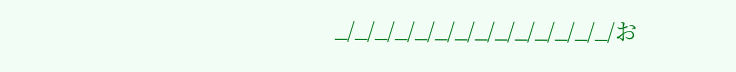_/_/_/_/_/_/_/_/_/_/_/_/_/_/お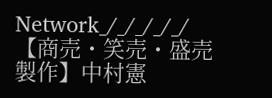Network_/_/_/_/_/ 【商売・笑売・盛売 製作】中村憲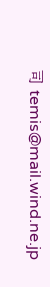司 temis@mail.wind.ne.jp